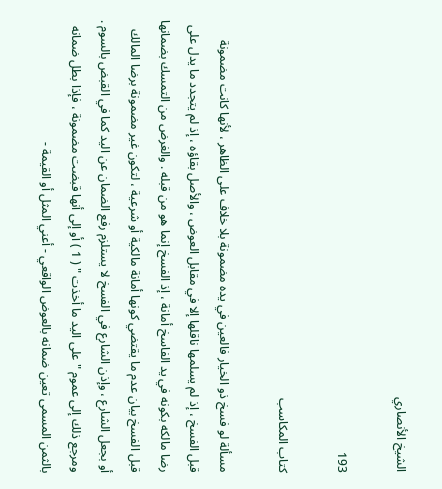الشيخ الأنصاري

193

كتاب المكاسب

مسألة لو فسخ ذو الخيار فالعين في يده مضمونة بلا خلاف على الظاهر ، لأنها كانت مضمونة قبل الفسخ ، إذ لم يسلمها ناقلها إلا في مقابل العوض ، والأصل بقاؤه ، إذ لم يتجدد ما يدل على رضا مالكه بكونه في يد الفاسخ أمانة ، إذ الفسخ إنما هو من قبله . والغرض من التمسك بضمانها قبل الفسخ بيان عدم ما يقتضي كونها أمانة مالكية أو شرعية ، لتكون غير مضمونة برضا المالك أو بجعل الشارع ، وإذن الشارع في الفسخ لا يستلزم رفع الضمان عن اليد كما في القبض بالسوم . ومرجع ذلك إلى عموم " على اليد ما أخذت " ( 1 ) أو إلى أنها قبضت مضمونة ، فإذا بطل ضمانه بالثمن المسمى تعين ضمانه بالعوض الواقعي - أعني المثل أو القيمة -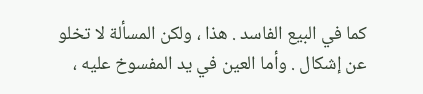كما في البيع الفاسد . هذا ، ولكن المسألة لا تخلو عن إشكال . وأما العين في يد المفسوخ عليه ،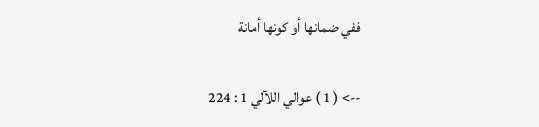ففي ضمانها أو كونها أمانة

--> ( 1 ) عوالي اللآلي 1 : 224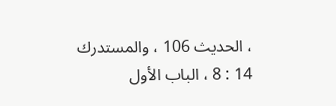، الحديث 106 ، والمستدرك 14 : 8 ، الباب الأول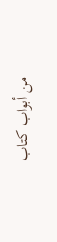من أبواب كتاب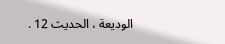الوديعة ، الحديث 12 .